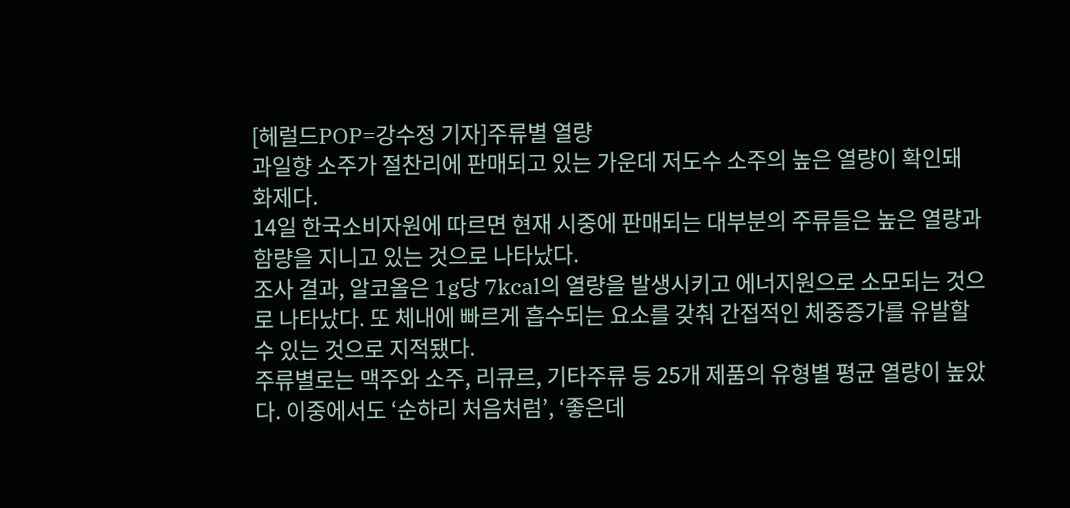[헤럴드POP=강수정 기자]주류별 열량
과일향 소주가 절찬리에 판매되고 있는 가운데 저도수 소주의 높은 열량이 확인돼 화제다.
14일 한국소비자원에 따르면 현재 시중에 판매되는 대부분의 주류들은 높은 열량과 함량을 지니고 있는 것으로 나타났다.
조사 결과, 알코올은 1g당 7kcal의 열량을 발생시키고 에너지원으로 소모되는 것으로 나타났다. 또 체내에 빠르게 흡수되는 요소를 갖춰 간접적인 체중증가를 유발할 수 있는 것으로 지적됐다.
주류별로는 맥주와 소주, 리큐르, 기타주류 등 25개 제품의 유형별 평균 열량이 높았다. 이중에서도 ‘순하리 처음처럼’, ‘좋은데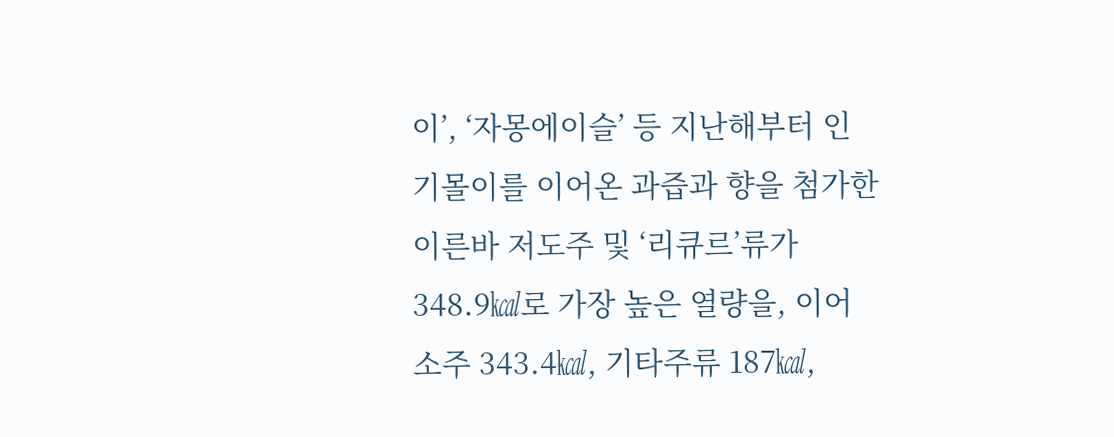이’, ‘자몽에이슬’ 등 지난해부터 인기몰이를 이어온 과즙과 향을 첨가한 이른바 저도주 및 ‘리큐르’류가 348.9㎉로 가장 높은 열량을, 이어 소주 343.4㎉, 기타주류 187㎉,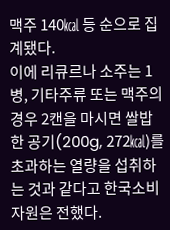맥주 140㎉ 등 순으로 집계됐다.
이에 리큐르나 소주는 1병, 기타주류 또는 맥주의 경우 2캔을 마시면 쌀밥 한 공기(200g, 272㎉)를 초과하는 열량을 섭취하는 것과 같다고 한국소비자원은 전했다.